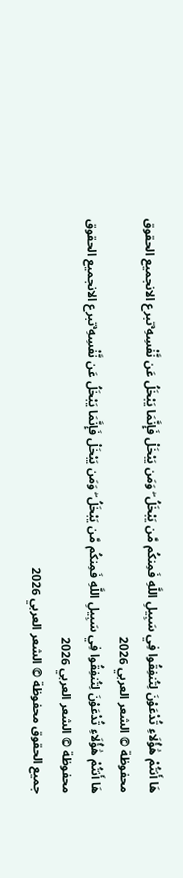هَا أَنتُمْ هَٰؤُلَاءِ تُدْعَوْنَ لِتُنفِقُوا فِي سَبِيلِ اللَّهِ فَمِنكُم مَّن يَبْخَلُ ۖ وَمَن يَبْخَلْ فَإِنَّمَا يَبْخَلُ عَن نَّفْسِهِ ۚتبرع الانجميع الحقوق محفوظة © الشعر العربي 2026
هَا أَنتُمْ هَٰؤُلَاءِ تُدْعَوْنَ لِتُنفِقُوا فِي سَبِيلِ اللَّهِ فَمِنكُم مَّن يَبْخَلُ ۖ وَمَن يَبْخَلْ فَإِنَّمَا يَبْخَلُ عَن نَّفْسِهِ ۚتبرع الانجميع الحقوق محفوظة © الشعر العربي 2026
جميع الحقوق محفوظة © الشعر العربي 2026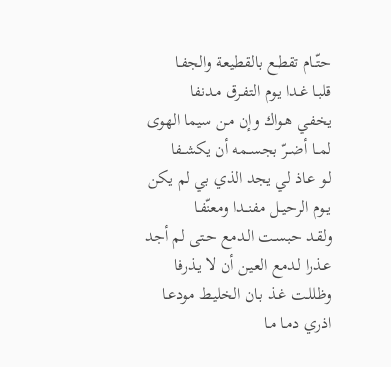حتّــام تقطـع بالقطيعـة والجفـا
قلبـا غـدا يـوم التفـرق مـدنفا
يخفـي هـواك وإن مـن سيما الهوى
لمــا أضــرّ بجســمه أن يكشــفا
لـو عـاذ لي يجد الذي بي لم يكن
يــوم الرحيــل مفنــدا ومعنّفـا
ولقـد حبسـت الـدمع حـتى لم أجد
عـذرا لـدمع العيـن أن لا يـذرفا
وظللـت غـذ بـان الخليـط مودعـا
اذري دمـا مـا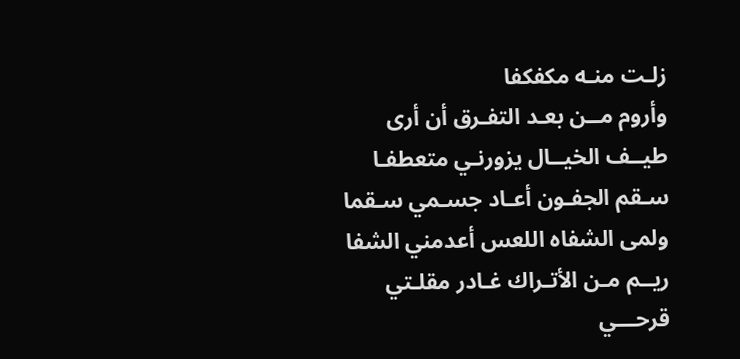زلـت منـه مكفكفا
وأروم مــن بعـد التفـرق أن أرى
طيــف الخيــال يزورنـي متعطفـا
سـقم الجفـون أعـاد جسـمي سـقما
ولمى الشفاه اللعس أعدمني الشفا
ريــم مـن الأتـراك غـادر مقلـتي
قرحـــي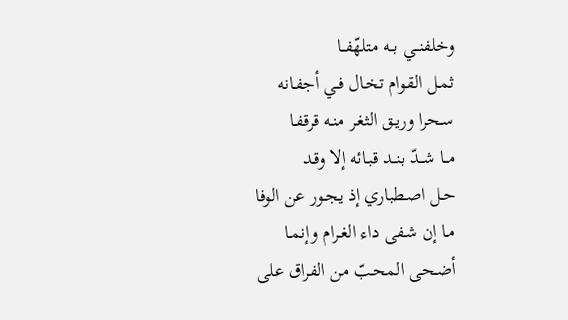وخلفنــي بــه متلهّفــا
ثمـل القـوام تخـال فـي أجفـانه
سـحرا وريـق الثغـر منـه قرقفـا
مــا شــدّ بنــد قبـائه إلا وقـد
حـل اصـطباري إذ يجـور عن الوفا
مـا إن شـفى داء الغـرام وإنمـا
أضـحى المحـبّ من الفراق على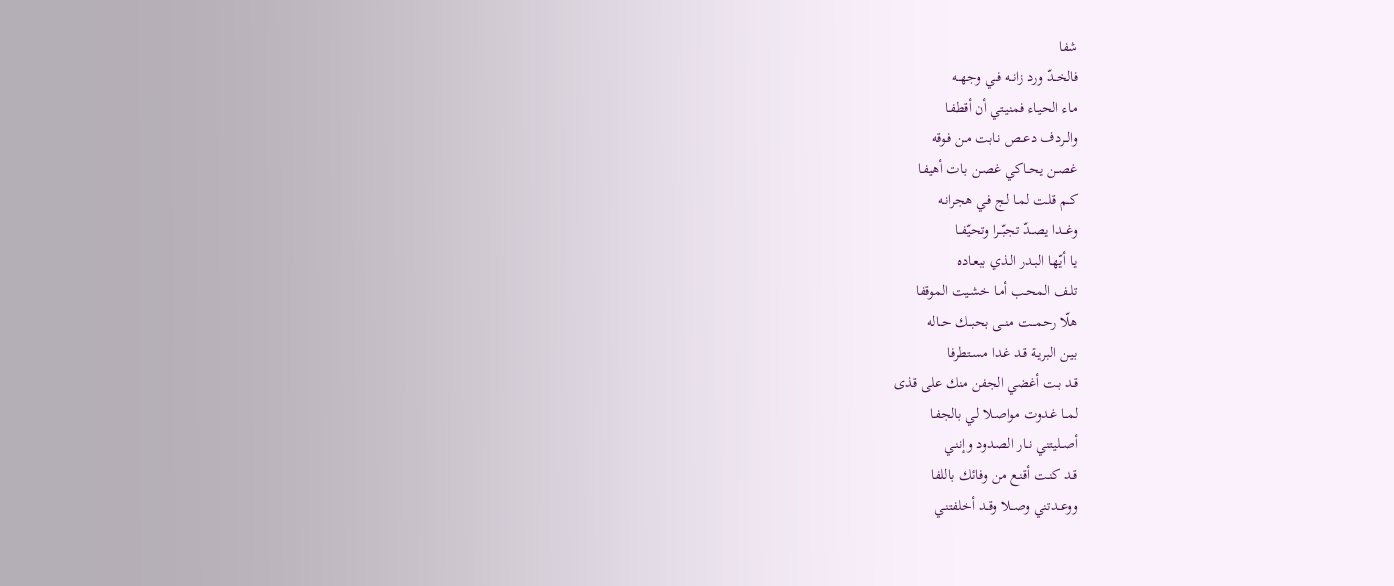شفا
فالخــدّ ورد زانــه فــي وجهــه
مـاء الحيـاء فمنيـتي أن أقطفـا
والــردف دعــص نـابت مـن فـوقه
غصــن يحــاكي غصـن بـات أهيفـا
كــم قلـت لمـا لـج فـي هجرانـه
وغـــدا يصــدّ تجبّــرا وتحيّفــا
يـا أيّهـا البـدر الـذي ببعـاده
تلـف المحـب أمـا خشـيت الموقفا
هلّا رحمـــت منــى بحبــك حــاله
بيـن البريـة قـد غـدا مسـتطرفا
قـد بـت أغضي الجفن منك على قذى
لمــا غـدوت مواصـلا لـي بالجفـا
أصــليتني نــار الصـدود وإننـي
قـد كنـت أقنـع من وفائك باللفا
ووعــدتني وصــلا وقــد أخلفتنـي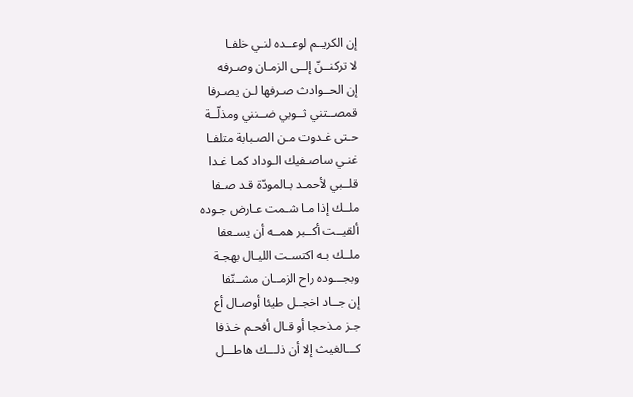إن الكريــم لوعــده لنـي خلفـا
لا تركنــنّ إلــى الزمـان وصـرفه
إن الحــوادث صـرفها لـن يصـرفا
قمصــتني ثــوبي ضــنني ومذلّــة
حـتى غـدوت مـن الصـبابة متلفـا
غنـي ساصـفيك الـوداد كمـا غـدا
قلــبي لأحمـد بـالمودّة قـد صـفا
ملــك إذا مـا شـمت عـارض جـوده
ألقيــت أكــبر همــه أن يسـعفا
ملــك بـه اكتسـت الليـال بهجـة
وبجـــوده راح الزمــان مشــنّفا
إن جــاد اخجــل طيئا أوصـال أع
جـز مـذحجا أو قـال أفحـم خـذفا
كـــالغيث إلا أن ذلـــك هاطـــل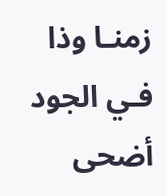زمنـا وذا فـي الجود أضحى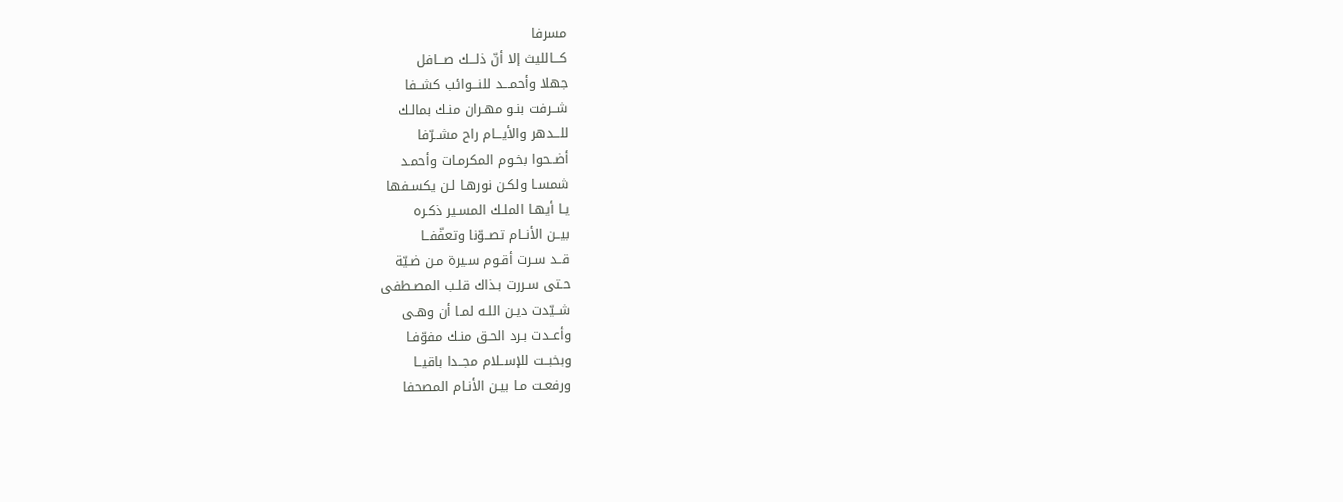مسرفا
كـــالليث إلا أنّ ذلـــك صـــافل
جهلا وأحمـــد للنـــوائب كشــفا
شــرفت بنـو مهـران منـك بمالـك
للـــدهر والأيـــام راح مشــرّفا
أضــحوا بخـوم المكرمـات وأحمـد
شمسـا ولكـن نورهـا لـن يكسـفها
يـا أيهـا الملـك المسـير ذكـره
بيــن الأنــام تصــوّنا وتعفّفــا
قــد سـرت أقـوم سـيرة مـن ضـيّة
حـتى سـررت بـذاك قلـب المصـطفى
شــيّدت ديـن اللـه لمـا أن وهـى
وأعــدت بـرد الحـق منـك مفوّفـا
وبخبــت للإســلام مجــدا باقيــا
ورفعـت مـا بيـن الأنـام المصحفا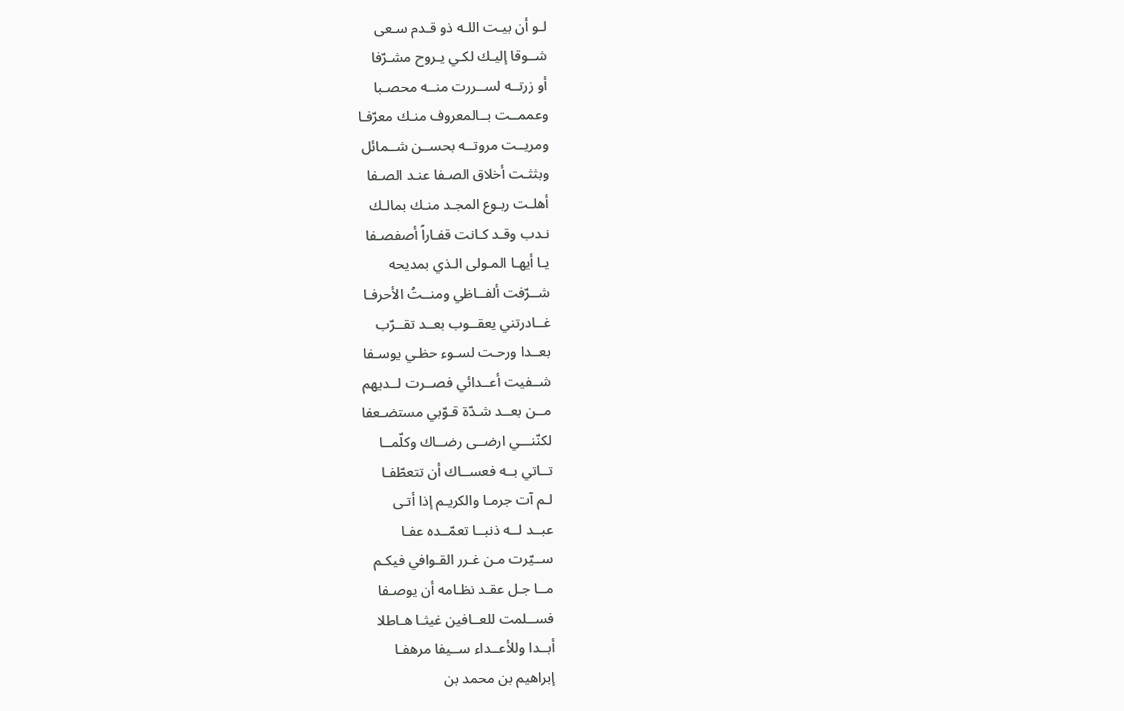لـو أن بيـت اللـه ذو قـدم سـعى
شــوقا إليـك لكـي يـروح مشـرّفا
أو زرتــه لســررت منــه محصـبا
وعممــت بــالمعروف منـك معرّفـا
ومريــت مروتــه بحســن شــمائل
وبثثـت أخلاق الصـفا عنـد الصـفا
أهلـت ربـوع المجـد منـك بمالـك
نـدب وقـد كـانت قفـاراً أصفصـفا
يـا أيهـا المـولى الـذي بمديحه
شــرّفت ألفــاظي ومنــتُ الأحرفـا
غــادرتني يعقــوب بعــد تقــرّب
بعــدا ورحـت لسـوء حظـي يوسـفا
شــفيت أعــدائي فصــرت لــديهم
مــن بعــد شـدّة قـوّبي مستضـعفا
لكنّنـــي ارضــى رضــاك وكلّمــا
تــاتي بــه فعســاك أن تتعطّفـا
لـم آت جرمـا والكريـم إذا أتـى
عبــد لــه ذنبــا تعمّــده عفـا
ســيّرت مـن غـرر القـوافي فيكـم
مــا جـل عقـد نظـامه أن يوصـفا
فســلمت للعــافين غيثـا هـاطلا
أبــدا وللأعــداء ســيفا مرهفـا
إبراهيم بن محمد بن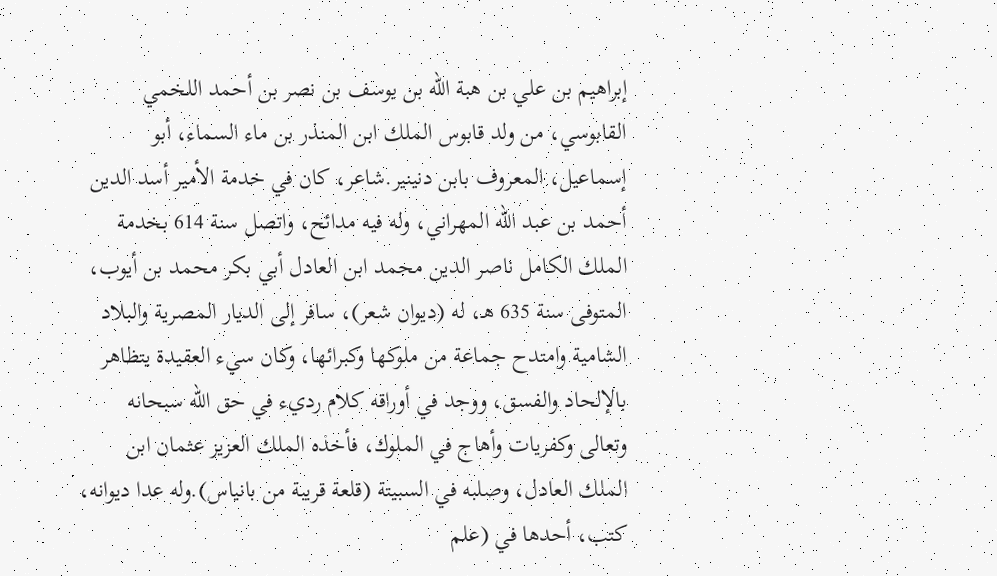إبراهيم بن علي بن هبة الله بن يوسف بن نصر بن أحمد اللخمي القابوسي، من ولد قابوس الملك ابن المنذر بن ماء السماء، أبو إسماعيل، المعروف بابن دنينير.شاعر، كان في خدمة الأمير أسد الدين أحمد بن عبد الله المهراني، وله فيه مدائح، واتصل سنة 614 بخدمة الملك الكامل ناصر الدين محمد ابن العادل أبي بكر محمد بن أيوب، المتوفى سنة 635 هـ، له (ديوان شعر)، سافر إلى الديار المصرية والبلاد الشامية وامتدح جماعة من ملوكها وكبرائها، وكان سيء العقيدة يتظاهر بالإلحاد والفسق، ووجد في أوراقه كلام رديء في حق الله سبحانه وتعالى وكفريات وأهاج في الملوك، فأخذه الملك العزيز عثمان ابن الملك العادل، وصلبه في السبيتة (قلعة قريبة من بانياس).وله عدا ديوانه، كتب، أحدها في (علم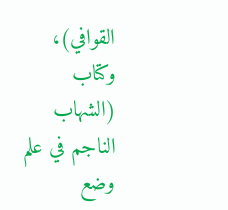القوافي)، وكتاب (الشهاب الناجم في علم وضع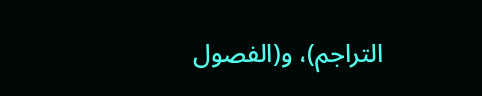التراجم)، و(الفصول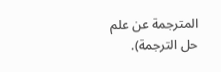المترجمة عن علم حل الترجمة).